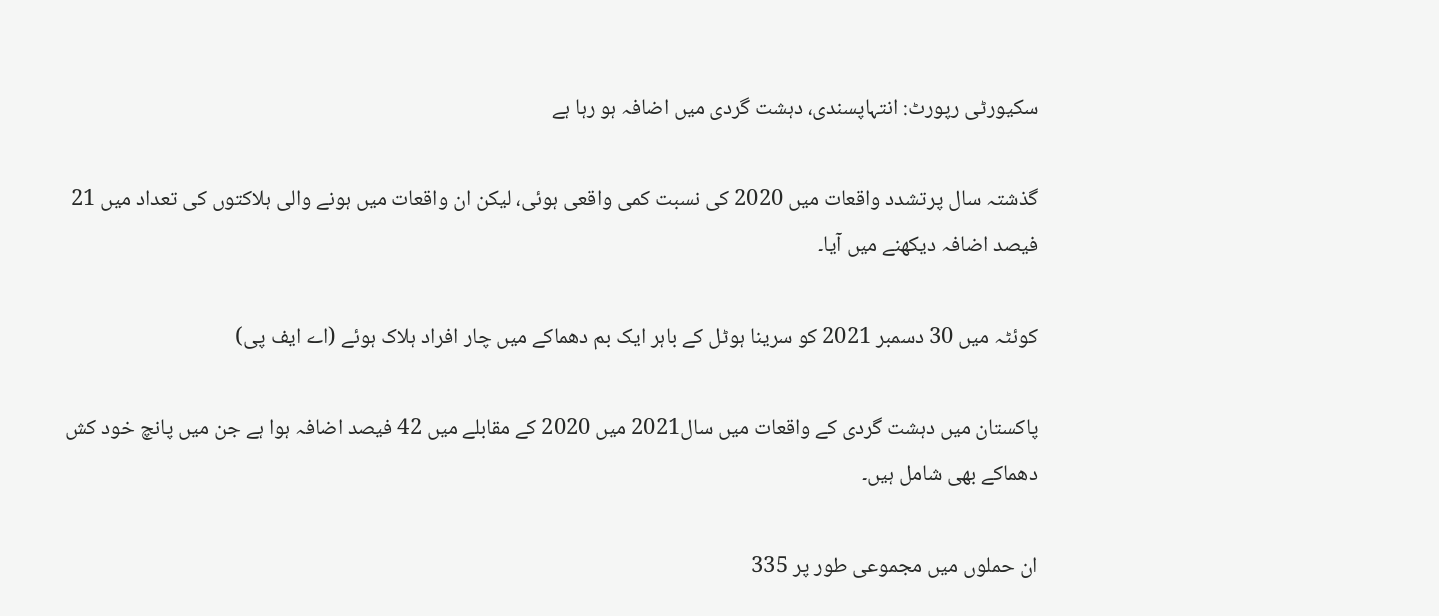سکیورٹی رپورٹ: انتہاپسندی، دہشت گردی میں اضافہ ہو رہا ہے

گذشتہ سال پرتشدد واقعات میں 2020 کی نسبت کمی واقعی ہوئی، لیکن ان واقعات میں ہونے والی ہلاکتوں کی تعداد میں 21 فیصد اضافہ دیکھنے میں آیا۔

کوئٹہ میں 30 دسمبر 2021 کو سرینا ہوٹل کے باہر ایک بم دھماکے میں چار افراد ہلاک ہوئے (اے ایف پی)

پاکستان میں دہشت گردی کے واقعات میں سال2021 میں 2020 کے مقابلے میں 42 فیصد اضافہ ہوا ہے جن میں پانچ خود کش دھماکے بھی شامل ہیں۔

ان حملوں میں مجموعی طور پر 335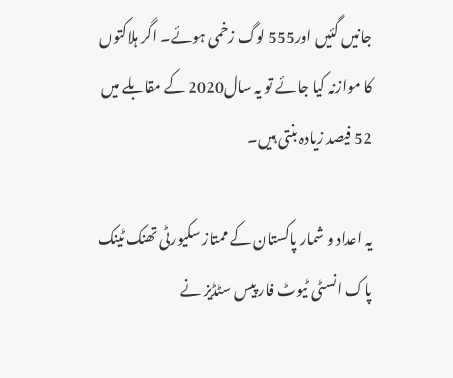جانیں گئیں اور555 لوگ زخمی ہوئے۔ اگر ہلاکتوں کا موازنہ کیا جائے تو یہ سال2020 کے مقابلے میں 52 فیصد زیادہ بنتی ہیں۔

یہ اعداد و شمار پاکستان کے ممتاز سکیورٹی تھنک ٹینک پاک انسٹی ٹیوٹ فار پیس سٹڈیز نے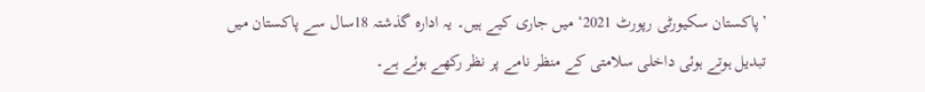’پاکستان سکیورٹی رپورٹ 2021‘ میں جاری کیے ہیں۔ یہ ادارہ گذشتہ 18سال سے پاکستان میں تبدیل ہوتے ہوئی داخلی سلامتی کے منظر نامے پر نظر رکھے ہوئے ہے۔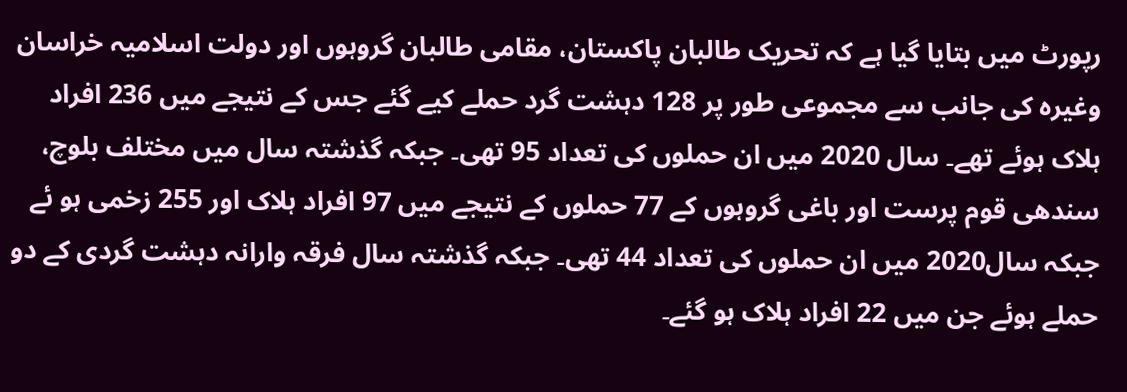رپورٹ میں بتایا گیا ہے کہ تحریک طالبان پاکستان، مقامی طالبان گروہوں اور دولت اسلامیہ خراسان وغیرہ کی جانب سے مجموعی طور پر 128 دہشت گرد حملے کیے گئے جس کے نتیجے میں 236 افراد ہلاک ہوئے تھے۔ سال 2020 میں ان حملوں کی تعداد 95 تھی۔ جبکہ گذشتہ سال میں مختلف بلوچ، سندھی قوم پرست اور باغی گروہوں کے 77 حملوں کے نتیجے میں 97 افراد ہلاک اور 255 زخمی ہو ئے جبکہ سال2020 میں ان حملوں کی تعداد 44 تھی۔ جبکہ گذشتہ سال فرقہ وارانہ دہشت گردی کے دو حملے ہوئے جن میں 22 افراد ہلاک ہو گئے۔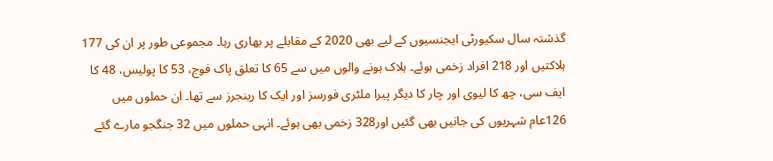گذشتہ سال سکیورٹی ایجنسیوں کے لیے بھی 2020 کے مقابلے پر بھاری رہا۔ مجموعی طور پر ان کی 177 ہلاکتیں اور 218 افراد زخمی ہوئے۔ ہلاک ہونے والوں میں سے 65 کا تعلق پاک فوج، 53 کا پولیس، 48 کا ایف سی، چھ کا لیوی اور چار کا دیگر پیرا ملٹری فورسز اور ایک کا رینجرز سے تھا۔ ان حملوں میں 126عام شہریوں کی جانیں بھی گئیں اور328 زخمی بھی ہوئے۔ انہی حملوں میں 32 جنگجو مارے گئے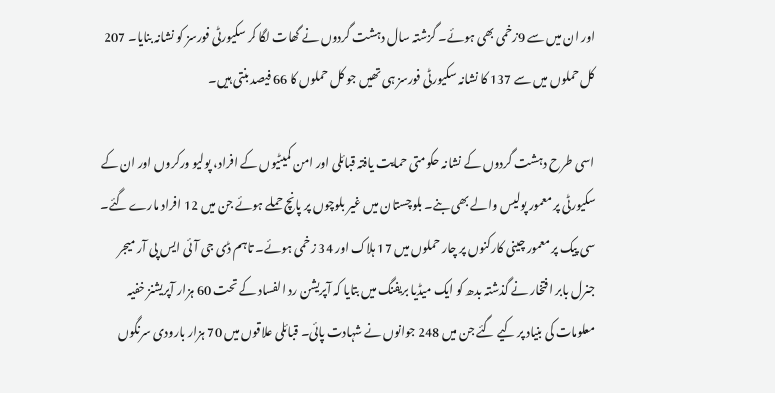اور ان میں سے 9زخمی بھی ہوئے۔ گزشتہ سال دہشت گردوں نے گھات لگا کر سکیورٹی فورسز کو نشانہ بنایا۔ 207 کل حملوں میں سے 137 کا نشانہ سکیورٹی فورسز ہی تھیں جو کل حملوں کا 66 فیصد بنتی ہیں۔

اسی طرح دہشت گردوں کے نشانہ حکومتی حمایت یافتہ قبائلی اور امن کمیٹیوں کے افراد، پولیو ورکروں اور ان کے سکیورٹی پر معمور پولیس والے بھی بنے۔ بلوچستان میں غیر بلوچوں پر پانچ حملے ہوئے جن میں 12 افراد مارے گئے۔ سی پیک پر معمور چینی کارکنوں پر چار حملوں میں 17 ہلاک اور 34 زخمی ہوئے۔ تاہم ڈی جی آئی ایس پی آر میجر جنرل بابر افتخار نے گذشتہ بدھ کو ایک میڈیا بریفنگ میں بتایا کہ آپریشن رد الفساد کے تحت 60 ہزار آپریشنز خفیہ معلومات کی بنیاد پر کیے گئے جن میں 248 جوانوں نے شہادت پائی۔ قبائلی علاقوں میں 70 ہزار بارودی سرنگوں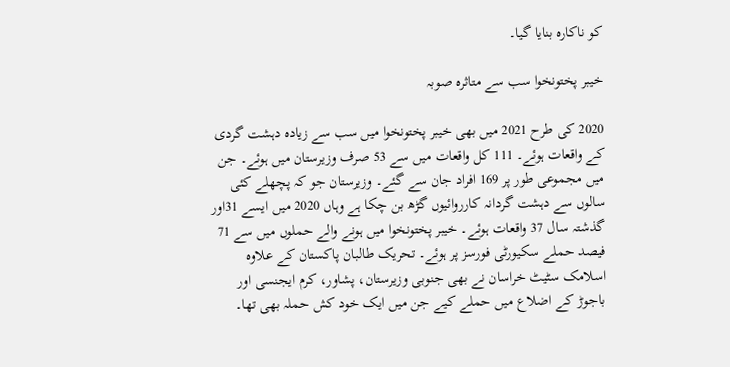کو ناکارہ بنایا گیا۔

خیبر پختونخوا سب سے متاثرہ صوبہ

2020 کی طرح 2021 میں بھی خیبر پختونخوا میں سب سے زیادہ دہشت گردی کے واقعات ہوئے۔ 111 کل واقعات میں سے 53 صرف وزیرستان میں ہوئے۔ جن میں مجموعی طور پر 169 افراد جان سے گئے۔ وزیرستان جو کہ پچھلے کئی سالوں سے دہشت گردانہ کارروائیوں گڑھ بن چکا ہے وہاں 2020 میں ایسے 31اور گذشتہ سال 37 واقعات ہوئے۔ خیبر پختونخوا میں ہونے والے حملوں میں سے 71 فیصد حملے سکیورٹی فورسز پر ہوئے۔ تحریک طالبان پاکستان کے علاوہ اسلامک سٹیٹ خراسان نے بھی جنوبی وزیرستان، پشاور، کرم ایجنسی اور باجوڑ کے اضلاع میں حملے کیے جن میں ایک خود کش حملہ بھی تھا۔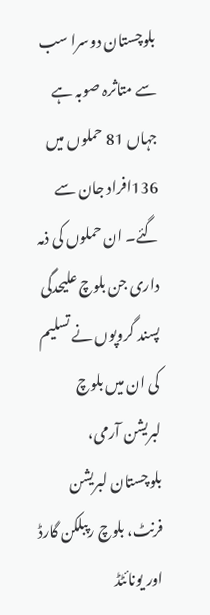بلوچستان دوسرا سب سے متاثرہ صوبہ ہے جہاں 81 حملوں میں 136افراد جان سے گئے۔ ان حملوں کی ذمہ داری جن بلوچ علیحدگی پسند گروپوں نے تسلیم کی ان میں بلوچ لبریشن آرمی، بلوچستان لبریشن فرنٹ، بلوچ رپبلکن گارڈ اور یونائٹڈ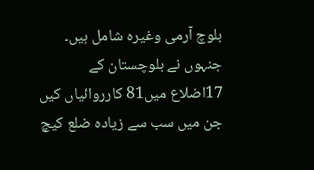بلوچ آرمی وغیرہ شامل ہیں۔ جنہوں نے بلوچستان کے 17اضلاع میں81 کارروائیاں کیں جن میں سب سے زیادہ ضلع کیچ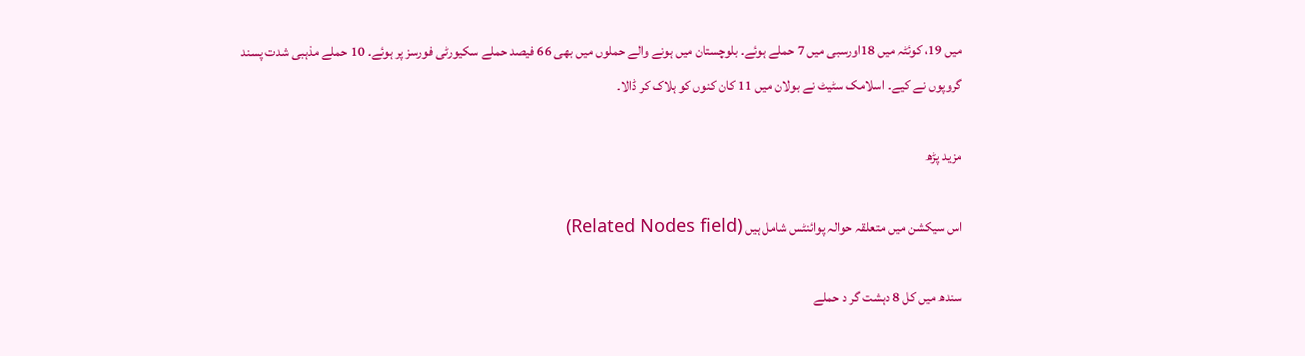میں 19، کوئٹہ میں 18اورسبی میں 7 حملے ہوئے۔ بلوچستان میں ہونے والے حملوں میں بھی 66 فیصد حملے سکیورٹی فورسز پر ہوئے۔ 10 حملے مذہبی شدت پسند گروپوں نے کیے۔ اسلامک سٹیٹ نے بولان میں 11 کان کنوں کو ہلاک کر ڈالا۔

مزید پڑھ

اس سیکشن میں متعلقہ حوالہ پوائنٹس شامل ہیں (Related Nodes field)

سندھ میں کل 8 دہشت گر د حملے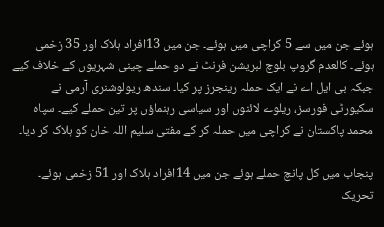ہوئے جن میں سے 5 کراچی میں ہوئے۔ جن میں 13افراد ہلاک اور 35 زخمی ہوئے۔ کالعدم گروپ بلوچ لبریشن فرنٹ نے دو حملے چینی شہریوں کے خلاف کیے جبکہ بی ایل اے نے ایک حملہ رینجرز پر کیا۔ سندھ ریولوشنری آرمی نے سکیورٹی فورسز، ریلوے لائنوں اور سیاسی رہنماؤں پر تین حملے کیے۔ سپاہ محمد پاکستان نے کراچی میں حملہ کر کے مفتی سلیم اللہ خان کو ہلاک کر دیا۔

پنجاب میں کل پانچ حملے ہوئے جن میں 14افراد ہلاک اور 51 زخمی ہوئے۔ تحریک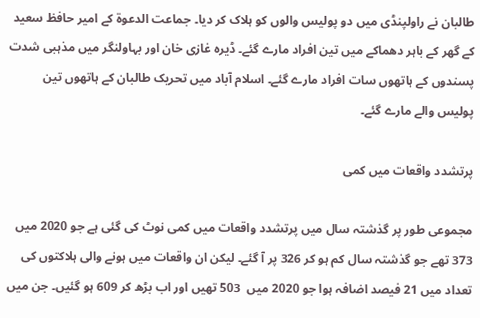طالبان نے راولپنڈی میں دو پولیس والوں کو ہلاک کر دیا۔ جماعت الدعوۃ کے امیر حافظ سعید کے گھر کے باہر دھماکے میں تین افراد مارے گئے۔ ڈیرہ غازی خان اور بہاولنگر میں مذہبی شدت پسندوں کے ہاتھوں سات افراد مارے گئے۔ اسلام آباد میں تحریک طالبان کے ہاتھوں تین پولیس والے مارے گئے۔

پرتشدد واقعات میں کمی

مجموعی طور پر گذشتہ سال میں پرتشدد واقعات میں کمی نوٹ کی گئی ہے جو 2020 میں 373 تھے جو گذشتہ سال کم ہو کر 326 پر آ گئے۔ لیکن ان واقعات میں ہونے والی ہلاکتوں کی تعداد میں 21 فیصد اضافہ ہوا جو 2020 میں  503 تھیں اور اب بڑھ کر 609 ہو گئیں۔ جن میں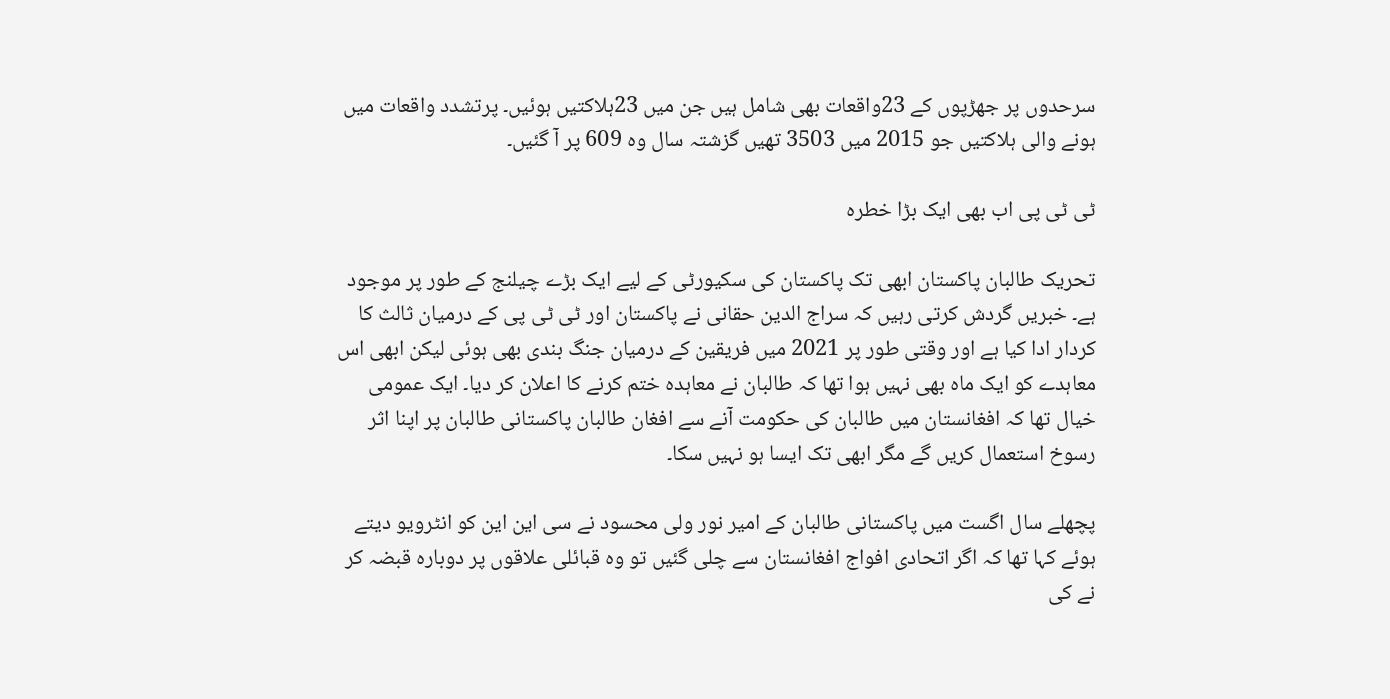سرحدوں پر جھڑپوں کے 23واقعات بھی شامل ہیں جن میں 23ہلاکتیں ہوئیں۔ پرتشدد واقعات میں ہونے والی ہلاکتیں جو 2015 میں 3503 تھیں گزشتہ سال وہ 609 پر آ گئیں۔

ٹی ٹی پی اب بھی ایک بڑا خطرہ

تحریک طالبان پاکستان ابھی تک پاکستان کی سکیورٹی کے لیے ایک بڑے چیلنج کے طور پر موجود ہے۔ خبریں گردش کرتی رہیں کہ سراج الدین حقانی نے پاکستان اور ٹی ٹی پی کے درمیان ثالث کا کردار ادا کیا ہے اور وقتی طور پر 2021 میں فریقین کے درمیان جنگ بندی بھی ہوئی لیکن ابھی اس معاہدے کو ایک ماہ بھی نہیں ہوا تھا کہ طالبان نے معاہدہ ختم کرنے کا اعلان کر دیا۔ ایک عمومی خیال تھا کہ افغانستان میں طالبان کی حکومت آنے سے افغان طالبان پاکستانی طالبان پر اپنا اثر رسوخ استعمال کریں گے مگر ابھی تک ایسا ہو نہیں سکا۔

پچھلے سال اگست میں پاکستانی طالبان کے امیر نور ولی محسود نے سی این این کو انٹرویو دیتے ہوئے کہا تھا کہ اگر اتحادی افواج افغانستان سے چلی گئیں تو وہ قبائلی علاقوں پر دوبارہ قبضہ کر نے کی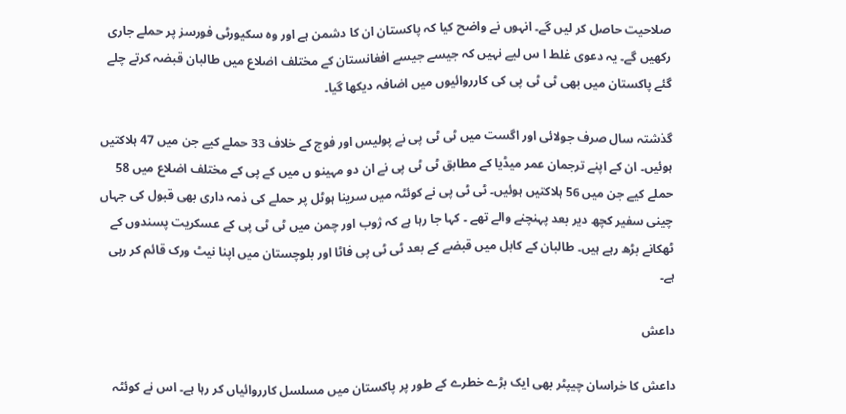صلاحیت حاصل کر لیں گے۔ انہوں نے واضح کیا کہ پاکستان ان کا دشمن ہے اور وہ سکیورٹی فورسز پر حملے جاری رکھیں گے۔ یہ دعوی غلط ا س لیے نہیں کہ جیسے جیسے افغانستان کے مختلف اضلاع میں طالبان قبضہ کرتے چلے گئے پاکستان میں بھی ٹی ٹی پی کی کارروائیوں میں اضافہ دیکھا گیا۔

گذشتہ سال صرف جولائی اور اگست میں ٹی ٹی پی نے پولیس اور فوج کے خلاف 33 حملے کیے جن میں 47 ہلاکتیں ہوئیں۔ ان کے اپنے ترجمان عمر میڈیا کے مطابق ٹی ٹی پی نے ان دو مہینو ں میں کے پی کے مختلف اضلاع میں 58 حملے کیے جن میں 56 ہلاکتیں ہوئیں۔ ٹی ٹی پی نے کوئٹہ میں سرینا ہوٹل پر حملے کی ذمہ داری بھی قبول کی جہاں چینی سفیر کچھ دیر بعد پہنچنے والے تھے ۔ کہا جا رہا ہے کہ ژوب اور چمن میں ٹی ٹی پی کے عسکریت پسندوں کے ٹھکانے بڑھ رہے ہیں۔ طالبان کے کابل میں قبضے کے بعد ٹی ٹی پی فاٹا اور بلوچستان میں اپنا نیٹ ورک قائم کر رہی ہے۔

داعش

داعش کا خراسان چیپٹر بھی ایک بڑے خطرے کے طور پر پاکستان میں مسلسل کارروائیاں کر رہا ہے۔ اس نے کوئٹہ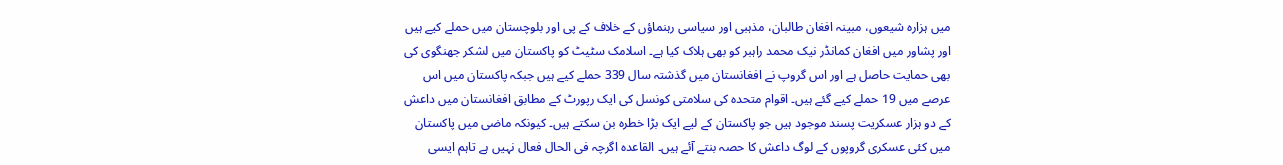میں ہزارہ شیعوں، مبینہ افغان طالبان، مذہبی اور سیاسی رہنماؤں کے خلاف کے پی اور بلوچستان میں حملے کیے ہیں اور پشاور میں افغان کمانڈر نیک محمد راہبر کو بھی ہلاک کیا ہے۔ اسلامک سٹیٹ کو پاکستان میں لشکر جھنگوی کی بھی حمایت حاصل ہے اور اس گروپ نے افغانستان میں گذشتہ سال 339 حملے کیے ہیں جبکہ پاکستان میں اس عرصے میں 19 حملے کیے گئے ہیں۔ اقوام متحدہ کی سلامتی کونسل کی ایک رپورٹ کے مطابق افغانستان میں داعش کے دو ہزار عسکریت پسند موجود ہیں جو پاکستان کے لیے ایک بڑا خطرہ بن سکتے ہیں۔ کیونکہ ماضی میں پاکستان میں کئی عسکری گروپوں کے لوگ داعش کا حصہ بنتے آئے ہیں۔ القاعدہ اگرچہ فی الحال فعال نہیں ہے تاہم ایسی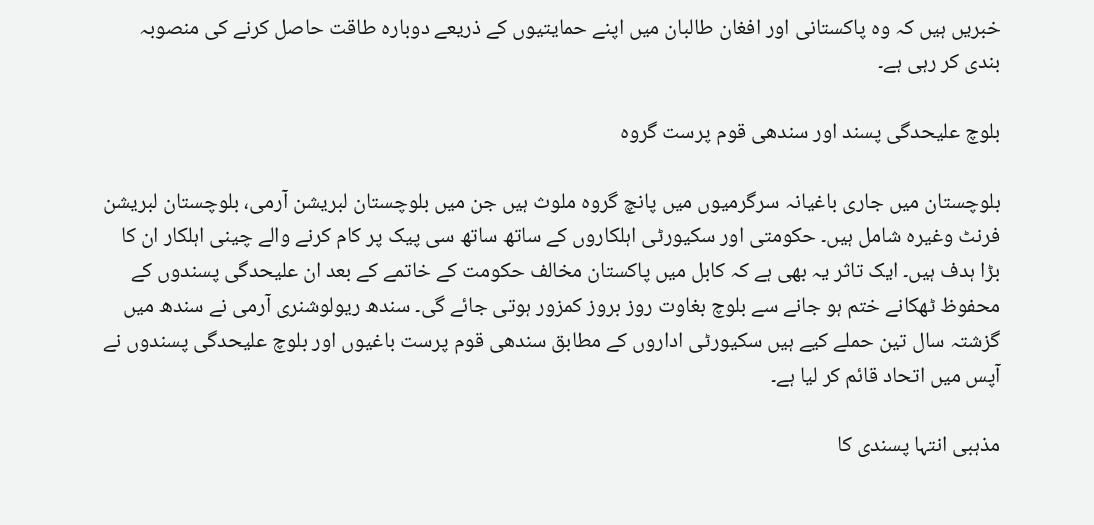خبریں ہیں کہ وہ پاکستانی اور افغان طالبان میں اپنے حمایتیوں کے ذریعے دوبارہ طاقت حاصل کرنے کی منصوبہ بندی کر رہی ہے۔

بلوچ علیحدگی پسند اور سندھی قوم پرست گروہ

بلوچستان میں جاری باغیانہ سرگرمیوں میں پانچ گروہ ملوث ہیں جن میں بلوچستان لبریشن آرمی، بلوچستان لبریشن فرنٹ وغیرہ شامل ہیں۔ حکومتی اور سکیورٹی اہلکاروں کے ساتھ ساتھ سی پیک پر کام کرنے والے چینی اہلکار ان کا بڑا ہدف ہیں۔ ایک تاثر یہ بھی ہے کہ کابل میں پاکستان مخالف حکومت کے خاتمے کے بعد ان علیحدگی پسندوں کے محفوظ ٹھکانے ختم ہو جانے سے بلوچ بغاوت روز بروز کمزور ہوتی جائے گی۔ سندھ ریولوشنری آرمی نے سندھ میں گزشتہ سال تین حملے کیے ہیں سکیورٹی اداروں کے مطابق سندھی قوم پرست باغیوں اور بلوچ علیحدگی پسندوں نے آپس میں اتحاد قائم کر لیا ہے۔

مذہبی انتہا پسندی کا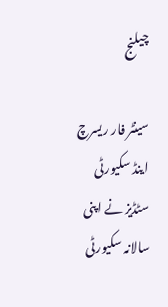چیلنج

سینٹر فار ریسرچ اینڈ سکیورٹی سٹڈیز نے اپنی سالانہ سکیورٹی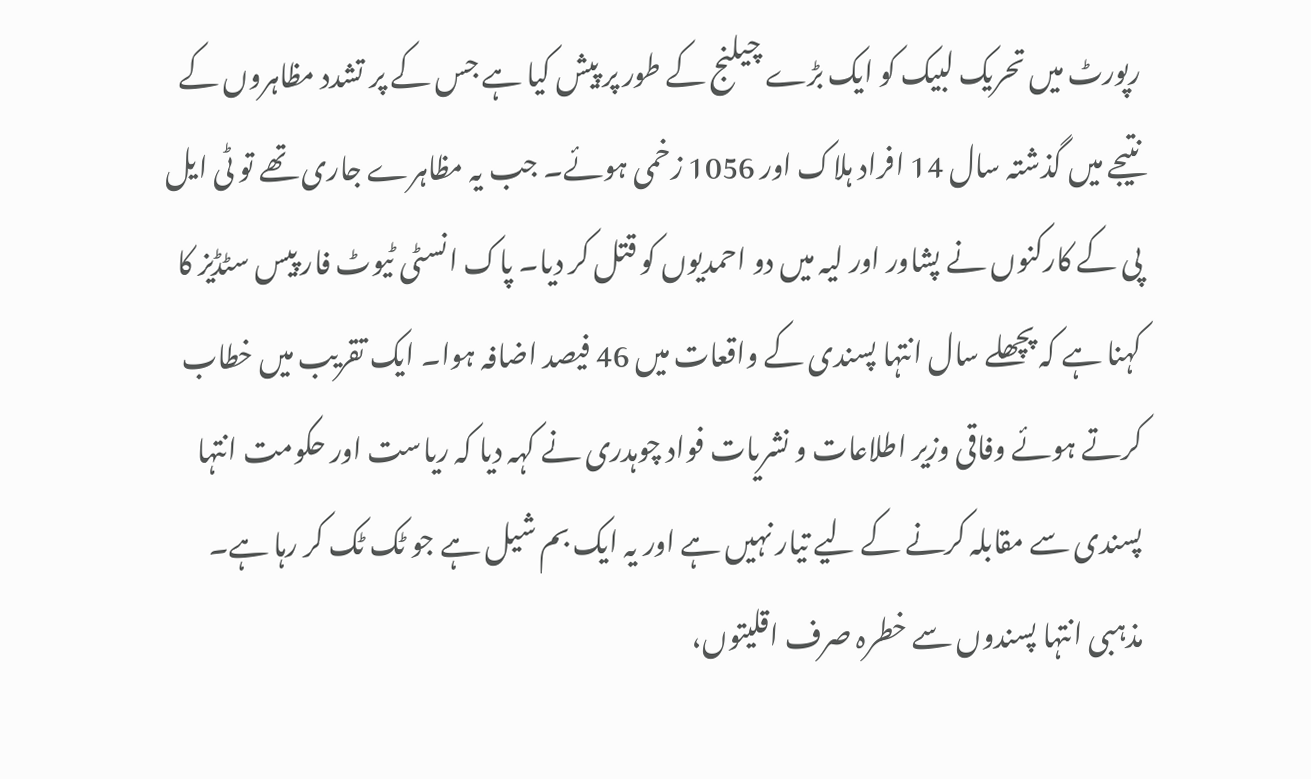رپورٹ میں تحریک لبیک کو ایک بڑے چیلنج کے طور پر پیش کیا ہے جس کے پر تشدد مظاہروں کے نتیجے میں گذشتہ سال 14 افراد ہلاک اور 1056 زخمی ہوئے۔ جب یہ مظاہرے جاری تھے تو ٹی ایل پی کے کارکنوں نے پشاور اور لیہ میں دو احمدیوں کو قتل کر دیا۔ پاک انسٹی ٹیوٹ فار پیس سٹڈیز کا کہنا ہے کہ پچھلے سال انتہا پسندی کے واقعات میں 46 فیصد اضافہ ہوا۔ ایک تقریب میں خطاب کرتے ہوئے وفاقی وزیر اطلاعات و نشریات فواد چوہدری نے کہہ دیا کہ ریاست اور حکومت انتہا پسندی سے مقابلہ کرنے کے لیے تیار نہیں ہے اور یہ ایک بم شیل ہے جو ٹک ٹک کر رہا ہے۔ مذہبی انتہا پسندوں سے خطرہ صرف اقلیتوں،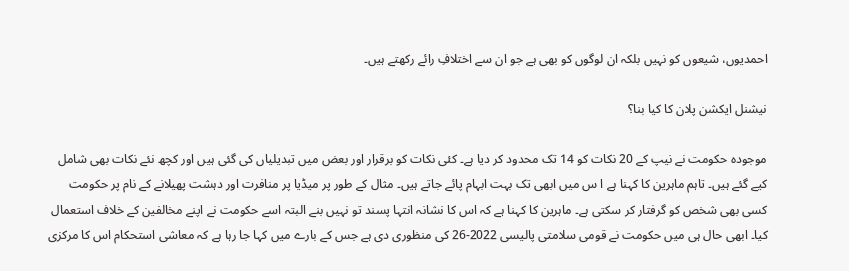احمدیوں، شیعوں کو نہیں بلکہ ان لوگوں کو بھی ہے جو ان سے اختلافِ رائے رکھتے ہیں۔

نیشنل ایکشن پلان کا کیا بنا؟

موجودہ حکومت نے نیپ کے 20 نکات کو 14 تک محدود کر دیا ہے۔ کئی نکات کو برقرار اور بعض میں تبدیلیاں کی گئی ہیں اور کچھ نئے نکات بھی شامل کیے گئے ہیں۔ تاہم ماہرین کا کہنا ہے ا س میں ابھی تک بہت ابہام پائے جاتے ہیں۔ مثال کے طور پر میڈیا پر منافرت اور دہشت پھیلانے کے نام پر حکومت کسی بھی شخص کو گرفتار کر سکتی ہے۔ ماہرین کا کہنا ہے کہ اس کا نشانہ انتہا پسند تو نہیں بنے البتہ اسے حکومت نے اپنے مخالفین کے خلاف استعمال کیا۔ ابھی حال ہی میں حکومت نے قومی سلامتی پالیسی 2022-26 کی منظوری دی ہے جس کے بارے میں کہا جا رہا ہے کہ معاشی استحکام اس کا مرکزی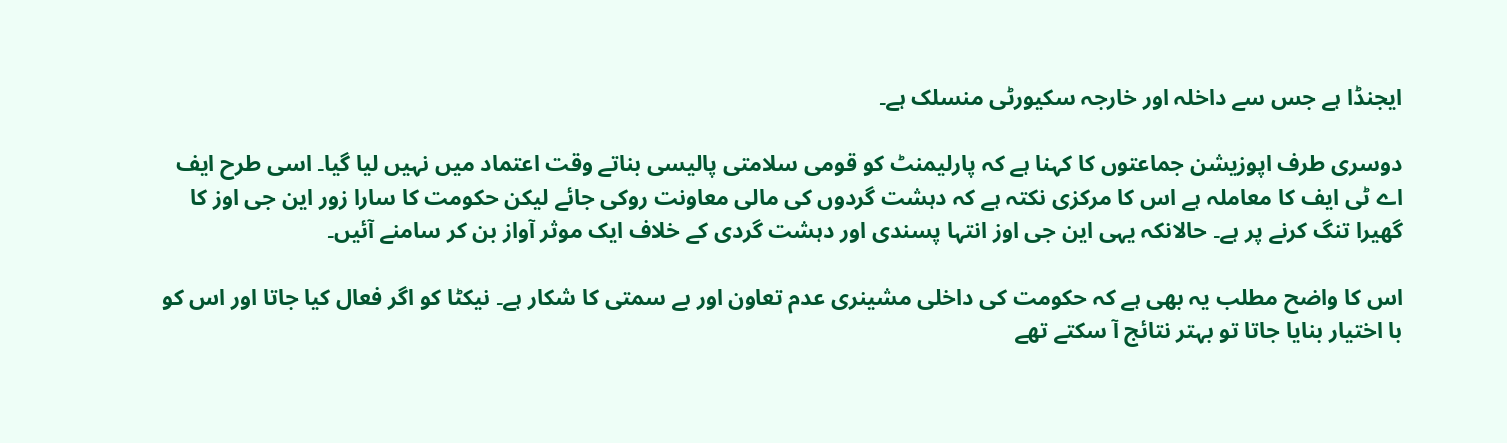ایجنڈا ہے جس سے داخلہ اور خارجہ سکیورٹی منسلک ہے۔

دوسری طرف اپوزیشن جماعتوں کا کہنا ہے کہ پارلیمنٹ کو قومی سلامتی پالیسی بناتے وقت اعتماد میں نہیں لیا گیا۔ اسی طرح ایف اے ٹی ایف کا معاملہ ہے اس کا مرکزی نکتہ ہے کہ دہشت گردوں کی مالی معاونت روکی جائے لیکن حکومت کا سارا زور این جی اوز کا گھیرا تنگ کرنے پر ہے۔ حالانکہ یہی این جی اوز انتہا پسندی اور دہشت گردی کے خلاف ایک موثر آواز بن کر سامنے آئیں۔

اس کا واضح مطلب یہ بھی ہے کہ حکومت کی داخلی مشینری عدم تعاون اور بے سمتی کا شکار ہے۔ نیکٹا کو اگر فعال کیا جاتا اور اس کو با اختیار بنایا جاتا تو بہتر نتائج آ سکتے تھے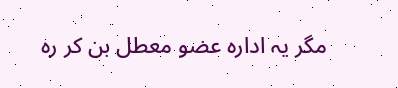مگر یہ ادارہ عضو معطل بن کر رہ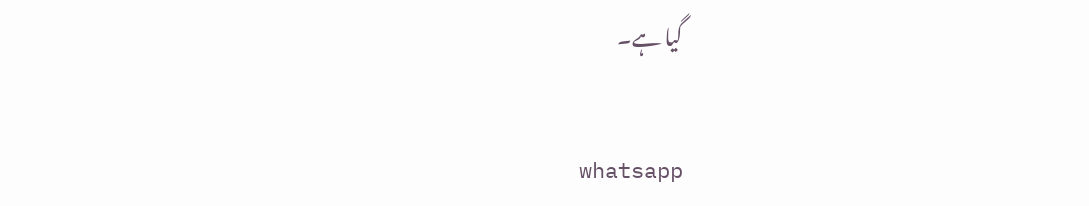گیا ہے۔

whatsapp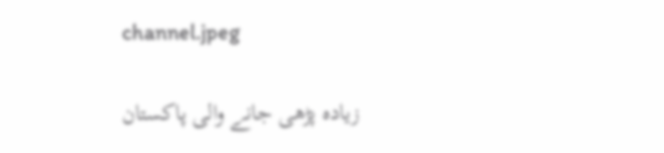channel.jpeg

زیادہ پڑھی جانے والی پاکستان